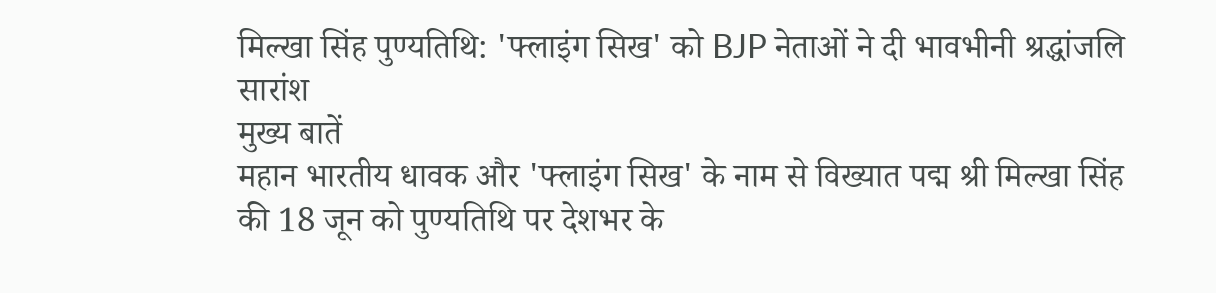मिल्खा सिंह पुण्यतिथि: 'फ्लाइंग सिख' को BJP नेताओं ने दी भावभीनी श्रद्धांजलि
सारांश
मुख्य बातें
महान भारतीय धावक और 'फ्लाइंग सिख' के नाम से विख्यात पद्म श्री मिल्खा सिंह की 18 जून को पुण्यतिथि पर देशभर के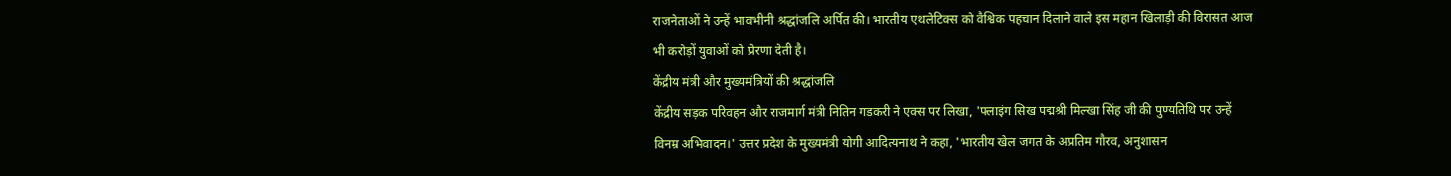राजनेताओं ने उन्हें भावभीनी श्रद्धांजलि अर्पित की। भारतीय एथलेटिक्स को वैश्विक पहचान दिलाने वाले इस महान खिलाड़ी की विरासत आज भी करोड़ों युवाओं को प्रेरणा देती है।
केंद्रीय मंत्री और मुख्यमंत्रियों की श्रद्धांजलि
केंद्रीय सड़क परिवहन और राजमार्ग मंत्री नितिन गडकरी ने एक्स पर लिखा, 'फ्लाइंग सिख पद्मश्री मिल्खा सिंह जी की पुण्यतिथि पर उन्हें विनम्र अभिवादन।' उत्तर प्रदेश के मुख्यमंत्री योगी आदित्यनाथ ने कहा, 'भारतीय खेल जगत के अप्रतिम गौरव, अनुशासन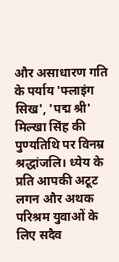और असाधारण गति के पर्याय 'फ्लाइंग सिख', 'पद्म श्री' मिल्खा सिंह की पुण्यतिथि पर विनम्र श्रद्धांजलि। ध्येय के प्रति आपकी अटूट लगन और अथक परिश्रम युवाओं के लिए सदैव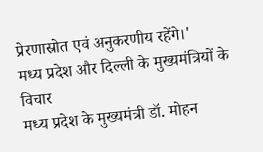प्रेरणास्रोत एवं अनुकरणीय रहेंगे।'
मध्य प्रदेश और दिल्ली के मुख्यमंत्रियों के विचार
मध्य प्रदेश के मुख्यमंत्री डॉ. मोहन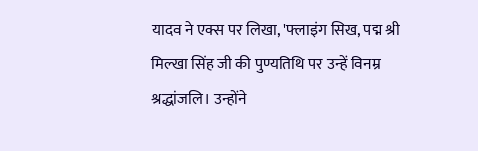यादव ने एक्स पर लिखा, 'फ्लाइंग सिख, पद्म श्री मिल्खा सिंह जी की पुण्यतिथि पर उन्हें विनम्र श्रद्धांजलि। उन्होंने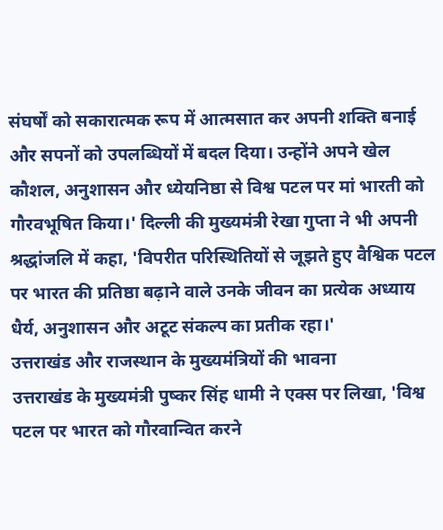संघर्षों को सकारात्मक रूप में आत्मसात कर अपनी शक्ति बनाई और सपनों को उपलब्धियों में बदल दिया। उन्होंने अपने खेल कौशल, अनुशासन और ध्येयनिष्ठा से विश्व पटल पर मां भारती को गौरवभूषित किया।' दिल्ली की मुख्यमंत्री रेखा गुप्ता ने भी अपनी श्रद्धांजलि में कहा, 'विपरीत परिस्थितियों से जूझते हुए वैश्विक पटल पर भारत की प्रतिष्ठा बढ़ाने वाले उनके जीवन का प्रत्येक अध्याय धैर्य, अनुशासन और अटूट संकल्प का प्रतीक रहा।'
उत्तराखंड और राजस्थान के मुख्यमंत्रियों की भावना
उत्तराखंड के मुख्यमंत्री पुष्कर सिंह धामी ने एक्स पर लिखा, 'विश्व पटल पर भारत को गौरवान्वित करने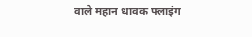वाले महान धावक फ्लाइंग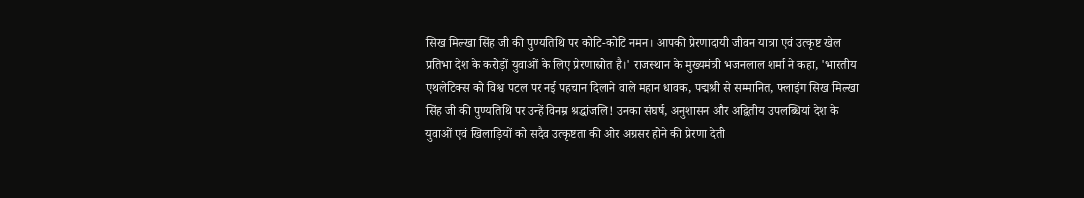सिख मिल्खा सिंह जी की पुण्यतिथि पर कोटि-कोटि नमन। आपकी प्रेरणादायी जीवन यात्रा एवं उत्कृष्ट खेल प्रतिभा देश के करोड़ों युवाओं के लिए प्रेरणास्रोत है।' राजस्थान के मुख्यमंत्री भजनलाल शर्मा ने कहा, 'भारतीय एथलेटिक्स को विश्व पटल पर नई पहचान दिलाने वाले महान धावक, पद्मश्री से सम्मानित, फ्लाइंग सिख मिल्खा सिंह जी की पुण्यतिथि पर उन्हें विनम्र श्रद्धांजलि! उनका संघर्ष, अनुशासन और अद्वितीय उपलब्धियां देश के युवाओं एवं खिलाड़ियों को सदैव उत्कृष्टता की ओर अग्रसर होने की प्रेरणा देती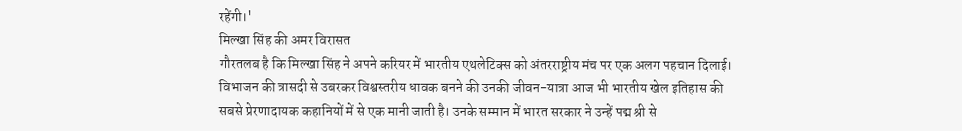रहेंगी।'
मिल्खा सिंह की अमर विरासत
गौरतलब है कि मिल्खा सिंह ने अपने करियर में भारतीय एथलेटिक्स को अंतरराष्ट्रीय मंच पर एक अलग पहचान दिलाई। विभाजन की त्रासदी से उबरकर विश्वस्तरीय धावक बनने की उनकी जीवन-यात्रा आज भी भारतीय खेल इतिहास की सबसे प्रेरणादायक कहानियों में से एक मानी जाती है। उनके सम्मान में भारत सरकार ने उन्हें पद्म श्री से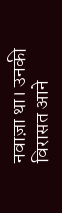नवाज़ा था। उनकी विरासत आने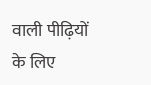वाली पीढ़ियों के लिए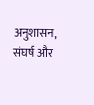अनुशासन, संघर्ष और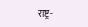राष्ट्र-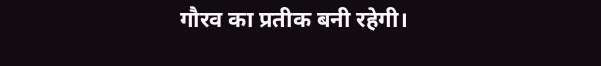गौरव का प्रतीक बनी रहेगी।